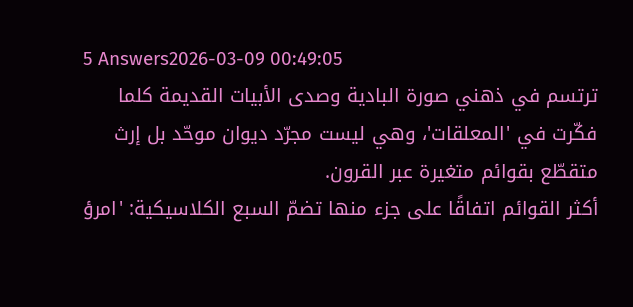5 Answers2026-03-09 00:49:05
ترتسم في ذهني صورة البادية وصدى الأبيات القديمة كلما فكّرت في 'المعلقات'، وهي ليست مجرّد ديوان موحّد بل إرث متقطّع بقوائم متغيرة عبر القرون.
أكثر القوائم اتفاقًا على جزء منها تضمّ السبع الكلاسيكية: 'امرؤ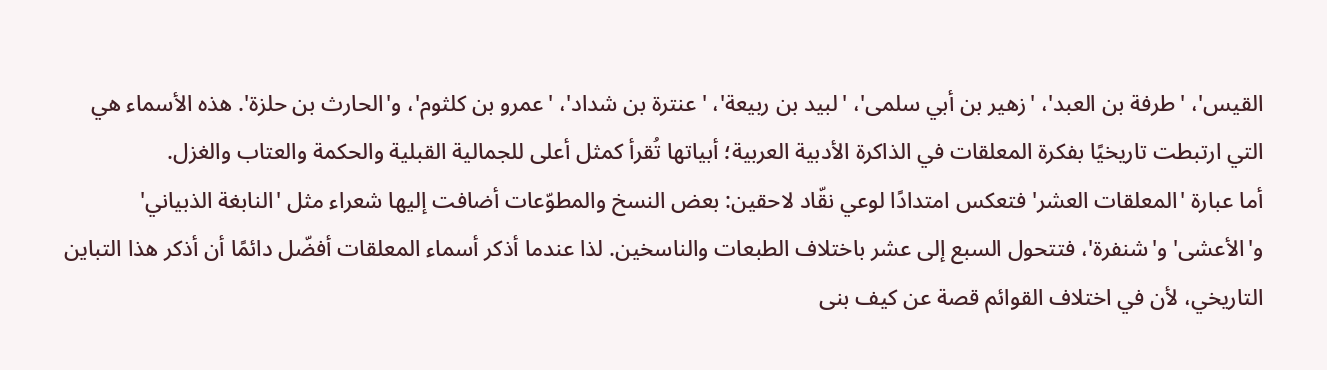القيس'، 'طرفة بن العبد'، 'زهير بن أبي سلمى'، 'لبيد بن ربيعة'، 'عنترة بن شداد'، 'عمرو بن كلثوم'، و'الحارث بن حلزة'. هذه الأسماء هي التي ارتبطت تاريخيًا بفكرة المعلقات في الذاكرة الأدبية العربية؛ أبياتها تُقرأ كمثل أعلى للجمالية القبلية والحكمة والعتاب والغزل.
أما عبارة 'المعلقات العشر' فتعكس امتدادًا لوعي نقّاد لاحقين: بعض النسخ والمطوّعات أضافت إليها شعراء مثل 'النابغة الذبياني' و'الأعشى' و'شنفرة'، فتتحول السبع إلى عشر باختلاف الطبعات والناسخين. لذا عندما أذكر أسماء المعلقات أفضّل دائمًا أن أذكر هذا التباين التاريخي، لأن في اختلاف القوائم قصة عن كيف بنى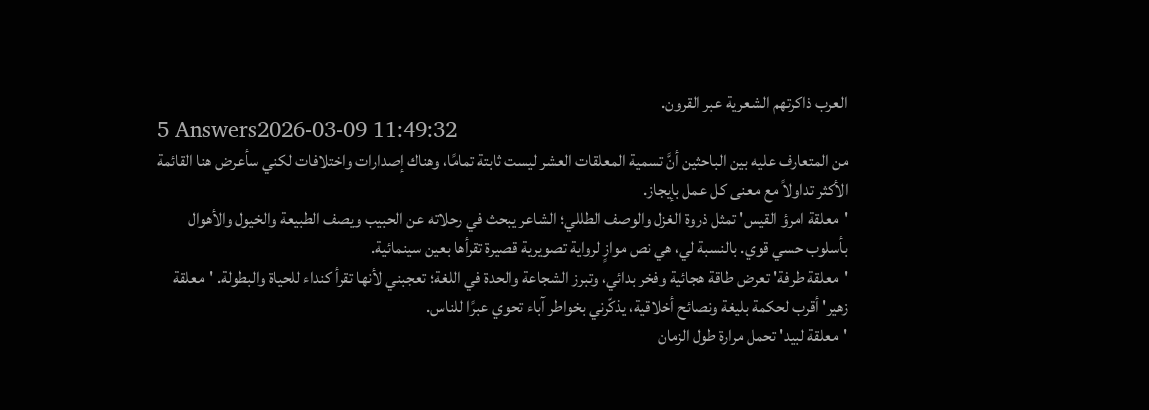العرب ذاكرتهم الشعرية عبر القرون.
5 Answers2026-03-09 11:49:32
من المتعارف عليه بين الباحثين أنَّ تسمية المعلقات العشر ليست ثابتة تمامًا، وهناك إصدارات واختلافات لكني سأعرض هنا القائمة الأكثر تداولاً مع معنى كل عمل بإيجاز.
'معلقة امرؤ القيس' تمثل ذروة الغزل والوصف الطللي؛ الشاعر يبحث في رحلاته عن الحبيب ويصف الطبيعة والخيول والأهوال بأسلوب حسي قوي. بالنسبة لي، هي نص موازٍ لرواية تصويرية قصيرة تقرأها بعين سينمائية.
'معلقة طرفة' تعرض طاقة هجائية وفخر بدائي، وتبرز الشجاعة والحدة في اللغة؛ تعجبني لأنها تقرأ كنداء للحياة والبطولة. 'معلقة زهير' أقرب لحكمة بليغة ونصائح أخلاقية، يذكّرني بخواطر آباء تحوي عبرًا للناس.
'معلقة لبيد' تحمل مرارة طول الزمان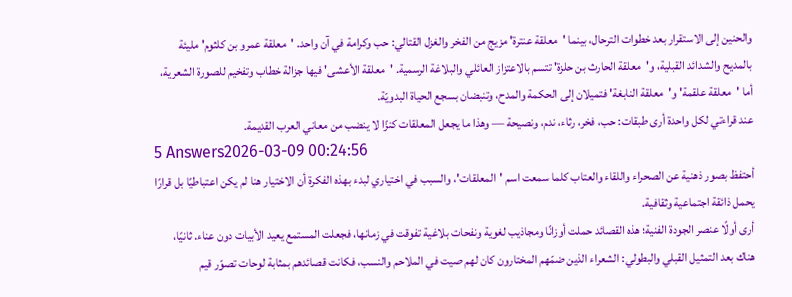والحنين إلى الاستقرار بعد خطوات الترحال، بينما 'معلقة عنترة' مزيج من الفخر والغزل القتالي: حب وكرامة في آن واحد. 'معلقة عمرو بن كلثوم' مليئة بالمديح والشدائد القبلية، و'معلقة الحارث بن حلزة' تتسم بالاعتزاز العائلي والبلاغة الرسمية. 'معلقة الأعشى' فيها جزالة خطاب وتفخيم للصورة الشعرية، أما 'معلقة علقمة' و'معلقة النابغة' فتميلان إلى الحكمة والمدح، وتنبضان بسجع الحياة البدويّة.
عند قراءتي لكل واحدة أرى طبقات: حب، فخر، رثاء، ندم، ونصيحة — وهذا ما يجعل المعلقات كنزًا لا ينضب من معاني العرب القديمة.
5 Answers2026-03-09 00:24:56
أحتفظ بصور ذهنية عن الصحراء واللقاء والعتاب كلما سمعت اسم 'المعلقات'، والسبب في اختياري لبدء بهذه الفكرة أن الاختيار هنا لم يكن اعتباطيًا بل قرارًا يحمل ذائقة اجتماعية وثقافية.
أرى أولًا عنصر الجودة الفنية؛ هذه القصائد حملت أوزانًا ومجاذيب لغوية ونفحات بلاغية تفوقت في زمانها، فجعلت المستمع يعيد الأبيات دون عناء. ثانيًا، هناك بعد التمثيل القبلي والبطولي: الشعراء الذين ضمّهم المختارون كان لهم صيت في الملاحم والنسب، فكانت قصائدهم بمثابة لوحات تصوّر قيم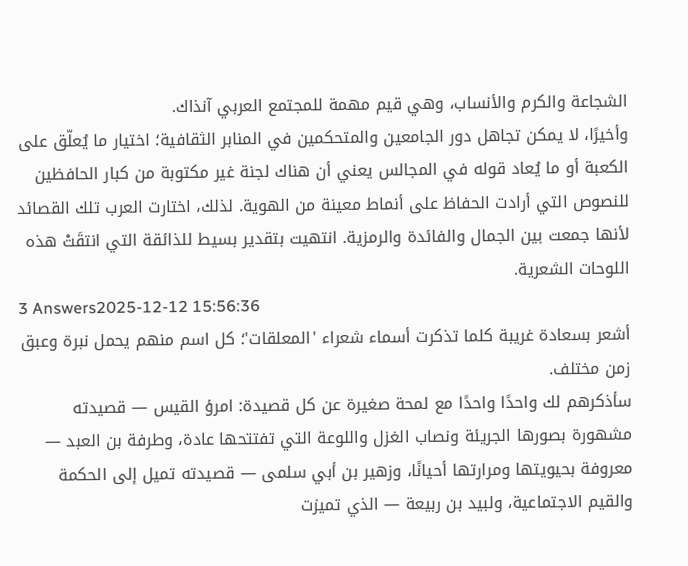الشجاعة والكرم والأنساب، وهي قيم مهمة للمجتمع العربي آنذاك.
وأخيرًا، لا يمكن تجاهل دور الجامعين والمتحكمين في المنابر الثقافية؛ اختيار ما يُعلّق على الكعبة أو ما يُعاد قوله في المجالس يعني أن هناك لجنة غير مكتوبة من كبار الحافظين للنصوص التي أرادت الحفاظ على أنماط معينة من الهوية. لذلك، اختارت العرب تلك القصائد لأنها جمعت بين الجمال والفائدة والرمزية. انتهيت بتقدير بسيط للذائقة التي انتقَتْ هذه اللوحات الشعرية.
3 Answers2025-12-12 15:56:36
أشعر بسعادة غريبة كلما تذكرت أسماء شعراء 'المعلقات'؛ كل اسم منهم يحمل نبرة وعبق زمن مختلف.
سأذكرهم لك واحدًا واحدًا مع لمحة صغيرة عن كل قصيدة: امرؤ القيس — قصيدته مشهورة بصورها الجريئة ونصاب الغزل واللوعة التي تفتتحها عادة، وطرفة بن العبد — معروفة بحيويتها ومرارتها أحيانًا، وزهير بن أبي سلمى — قصيدته تميل إلى الحكمة والقيم الاجتماعية، ولبيد بن ربيعة — الذي تميزت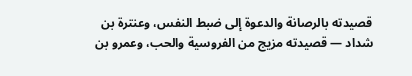قصيدته بالرصانة والدعوة إلى ضبط النفس، وعنترة بن شداد — قصيدته مزيج من الفروسية والحب، وعمرو بن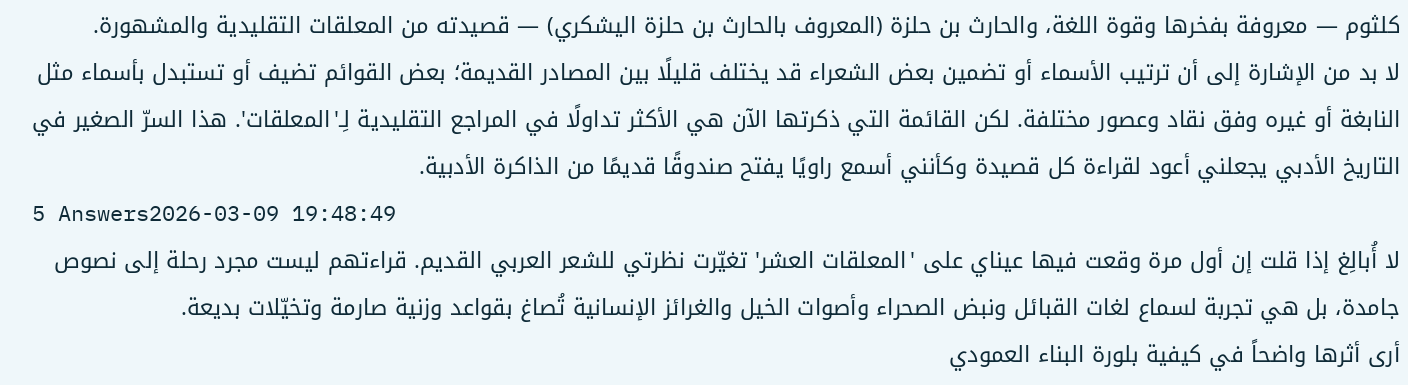كلثوم — معروفة بفخرها وقوة اللغة، والحارث بن حلزة (المعروف بالحارث بن حلزة اليشكري) — قصيدته من المعلقات التقليدية والمشهورة.
لا بد من الإشارة إلى أن ترتيب الأسماء أو تضمين بعض الشعراء قد يختلف قليلًا بين المصادر القديمة؛ بعض القوائم تضيف أو تستبدل بأسماء مثل النابغة أو غيره وفق نقاد وعصور مختلفة. لكن القائمة التي ذكرتها الآن هي الأكثر تداولًا في المراجع التقليدية لِـ'المعلقات'. هذا السرّ الصغير في التاريخ الأدبي يجعلني أعود لقراءة كل قصيدة وكأنني أسمع راويًا يفتح صندوقًا قديمًا من الذاكرة الأدبية.
5 Answers2026-03-09 19:48:49
لا أُبالِغ إذا قلت إن أول مرة وقعت فيها عيناي على 'المعلقات العشر' تغيّرت نظرتي للشعر العربي القديم. قراءتهم ليست مجرد رحلة إلى نصوص جامدة، بل هي تجربة لسماع لغات القبائل ونبض الصحراء وأصوات الخيل والغرائز الإنسانية تُصاغ بقواعد وزنية صارمة وتخيّلات بديعة.
أرى أثرها واضحاً في كيفية بلورة البناء العمودي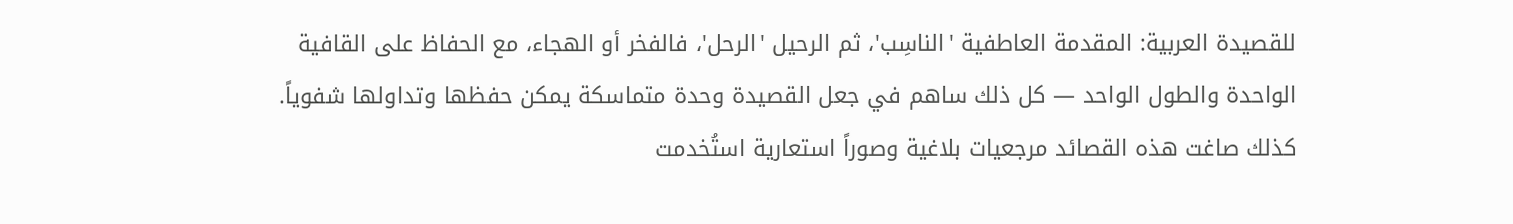للقصيدة العربية: المقدمة العاطفية 'الناسِب'، ثم الرحيل 'الرحل'، فالفخر أو الهجاء، مع الحفاظ على القافية الواحدة والطول الواحد — كل ذلك ساهم في جعل القصيدة وحدة متماسكة يمكن حفظها وتداولها شفوياً. كذلك صاغت هذه القصائد مرجعيات بلاغية وصوراً استعارية استُخدمت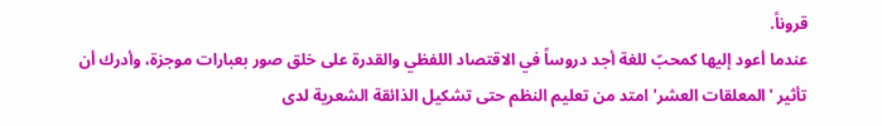قروناً.
عندما أعود إليها كمحبّ للغة أجد دروساً في الاقتصاد اللفظي والقدرة على خلق صور بعبارات موجزة، وأدرك أن تأثير 'المعلقات العشر' امتد من تعليم النظم حتى تشكيل الذائقة الشعرية لدى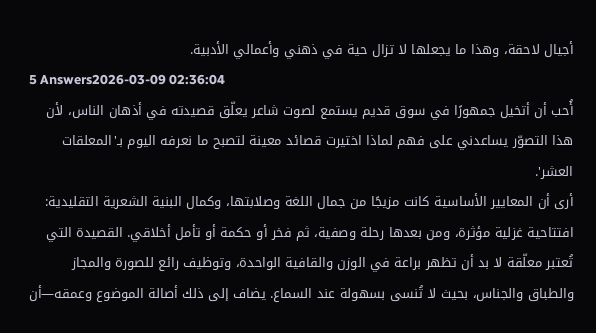أجيال لاحقة، وهذا ما يجعلها لا تزال حية في ذهني وأعمالي الأدبية.
5 Answers2026-03-09 02:36:04
أُحب أن أتخيل جمهورًا في سوق قديم يستمع لصوت شاعر يعلّق قصيدته في أذهان الناس، لأن هذا التصوّر يساعدني على فهم لماذا اختيرت قصائد معينة لتصبح ما نعرفه اليوم بـ'المعلقات العشر'.
أرى أن المعايير الأساسية كانت مزيجًا من جمال اللغة وصلابتها، وكمال البنية الشعرية التقليدية: افتتاحية غزلية مؤثرة، ومن بعدها رحلة وصفية، ثم فخر أو حكمة أو تأمل أخلاقي. القصيدة التي تُعتبر معلّقة لا بد أن تظهر براعة في الوزن والقافية الواحدة، وتوظيف رائع للصورة والمجاز والطباق والجناس، بحيث لا تُنسى بسهولة عند السماع. يضاف إلى ذلك أصالة الموضوع وعمقه—أن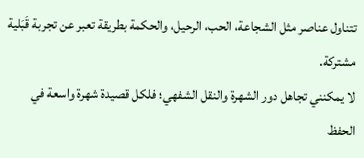تتناول عناصر مثل الشجاعة، الحب، الرحيل، والحكمة بطريقة تعبر عن تجربة قَبَلية مشتركة.
لا يمكنني تجاهل دور الشهرة والنقل الشفهي؛ فلكل قصيدة شهرة واسعة في الحفظ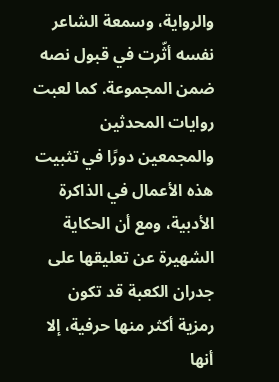والرواية، وسمعة الشاعر نفسه أثّرت في قبول نصه ضمن المجموعة. كما لعبت روايات المحدثين والمجمعين دورًا في تثبيت هذه الأعمال في الذاكرة الأدبية، ومع أن الحكاية الشهيرة عن تعليقها على جدران الكعبة قد تكون رمزية أكثر منها حرفية، إلا أنها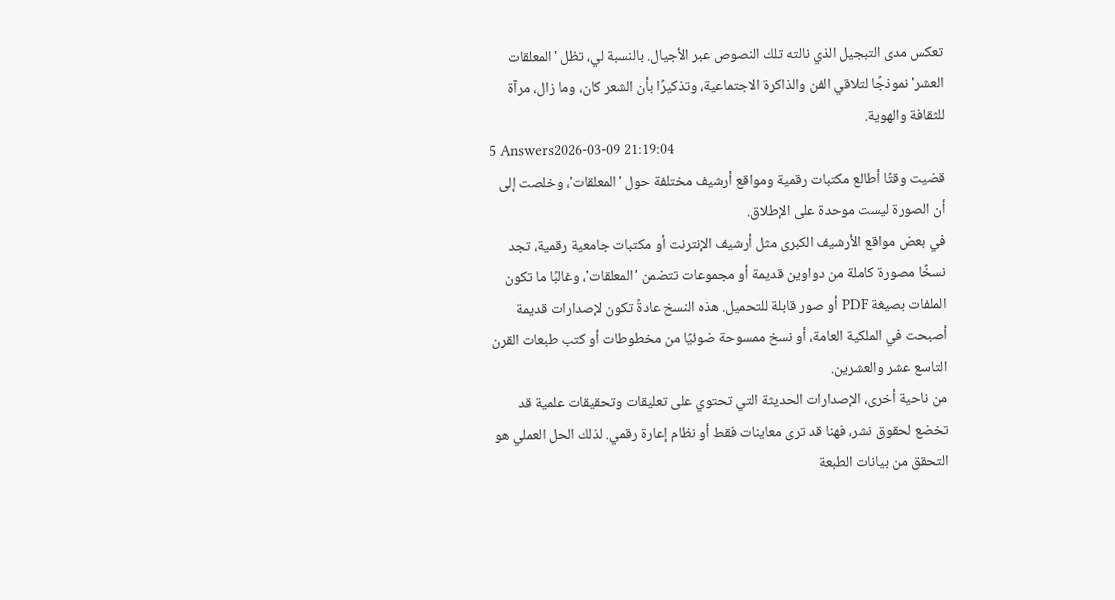تعكس مدى التبجيل الذي نالته تلك النصوص عبر الأجيال. بالنسبة لي، تظل 'المعلقات العشر' نموذجًا لتلاقي الفن والذاكرة الاجتماعية، وتذكيرًا بأن الشعر كان، وما زال، مرآة للثقافة والهوية.
5 Answers2026-03-09 21:19:04
قضيت وقتًا أطالع مكتبات رقمية ومواقع أرشيف مختلفة حول 'المعلقات'، وخلصت إلى أن الصورة ليست موحدة على الإطلاق.
في بعض مواقع الأرشيف الكبرى مثل أرشيف الإنترنت أو مكتبات جامعية رقمية، تجد نسخًا مصورة كاملة من دواوين قديمة أو مجموعات تتضمن 'المعلقات'، وغالبًا ما تكون الملفات بصيغة PDF أو صور قابلة للتحميل. هذه النسخ عادةً تكون لإصدارات قديمة أصبحت في الملكية العامة، أو نسخ ممسوحة ضوئيًا من مخطوطات أو كتب طبعات القرن التاسع عشر والعشرين.
من ناحية أخرى، الإصدارات الحديثة التي تحتوي على تعليقات وتحقيقات علمية قد تخضع لحقوق نشر، فهنا قد ترى معاينات فقط أو نظام إعارة رقمي. لذلك الحل العملي هو التحقق من بيانات الطبعة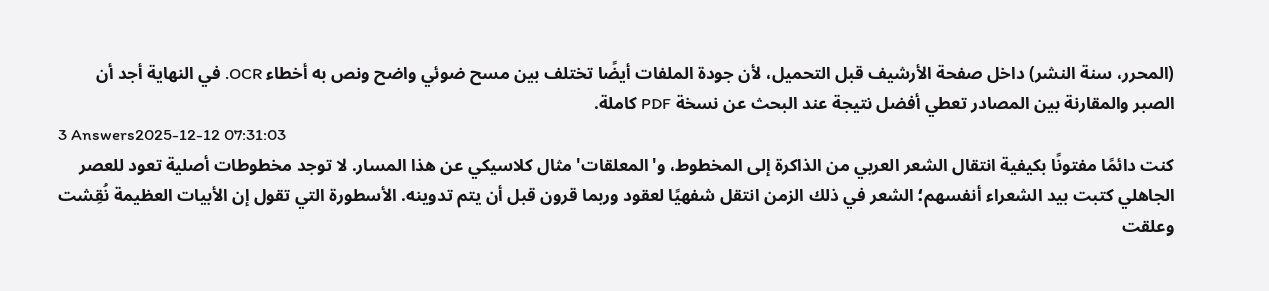(المحرر، سنة النشر) داخل صفحة الأرشيف قبل التحميل، لأن جودة الملفات أيضًا تختلف بين مسح ضوئي واضح ونص به أخطاء OCR. في النهاية أجد أن الصبر والمقارنة بين المصادر تعطي أفضل نتيجة عند البحث عن نسخة PDF كاملة.
3 Answers2025-12-12 07:31:03
كنت دائمًا مفتونًا بكيفية انتقال الشعر العربي من الذاكرة إلى المخطوط، و'المعلقات' مثال كلاسيكي عن هذا المسار. لا توجد مخطوطات أصلية تعود للعصر الجاهلي كتبت بيد الشعراء أنفسهم؛ الشعر في ذلك الزمن انتقل شفهيًا لعقود وربما قرون قبل أن يتم تدوينه. الأسطورة التي تقول إن الأبيات العظيمة نُقِشت وعلقت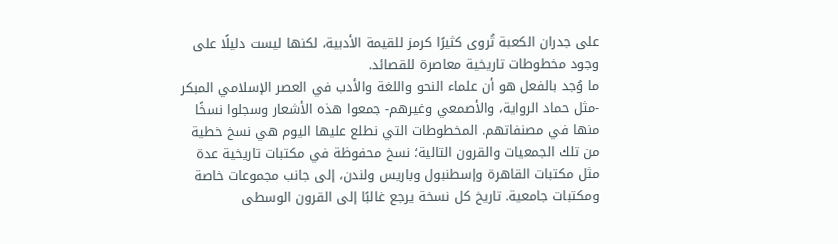على جدران الكعبة تُروى كثيرًا كرمز للقيمة الأدبية، لكنها ليست دليلًا على وجود مخطوطات تاريخية معاصرة للقصائد.
ما وُجد بالفعل هو أن علماء النحو واللغة والأدب في العصر الإسلامي المبكر -مثل حماد الرواية، والأصمعي وغيرهم- جمعوا هذه الأشعار وسجلوا نسخًا منها في مصنفاتهم. المخطوطات التي نطلع عليها اليوم هي نسخ خطية من تلك الجمعيات والقرون التالية؛ نسخ محفوظة في مكتبات تاريخية عدة مثل مكتبات القاهرة وإسطنبول وباريس ولندن، إلى جانب مجموعات خاصة ومكتبات جامعية. تاريخ كل نسخة يرجع غالبًا إلى القرون الوسطى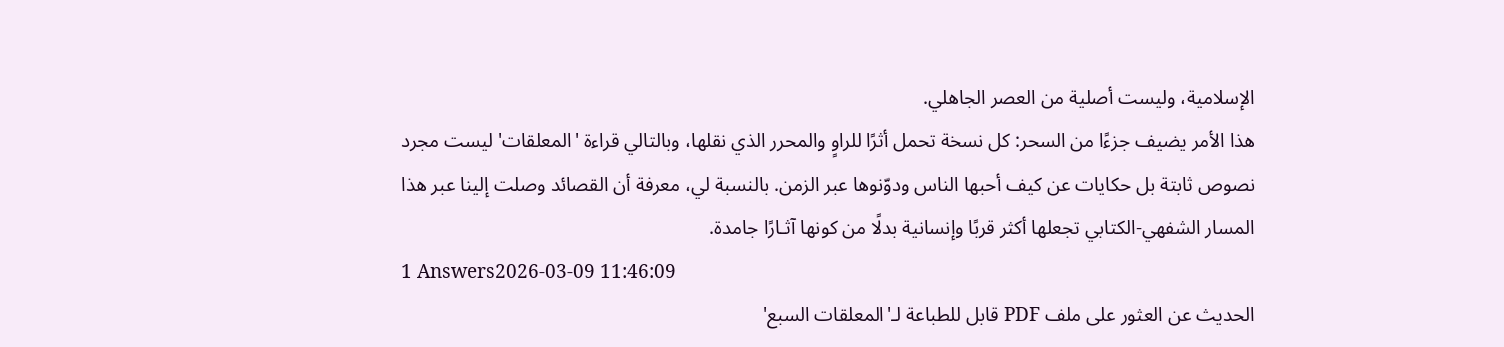الإسلامية، وليست أصلية من العصر الجاهلي.
هذا الأمر يضيف جزءًا من السحر: كل نسخة تحمل أثرًا للراوٍ والمحرر الذي نقلها، وبالتالي قراءة 'المعلقات' ليست مجرد نصوص ثابتة بل حكايات عن كيف أحبها الناس ودوّنوها عبر الزمن. بالنسبة لي، معرفة أن القصائد وصلت إلينا عبر هذا المسار الشفهي-الكتابي تجعلها أكثر قربًا وإنسانية بدلًا من كونها آثـارًا جامدة.
1 Answers2026-03-09 11:46:09
الحديث عن العثور على ملف PDF قابل للطباعة لـ'المعلقات السبع'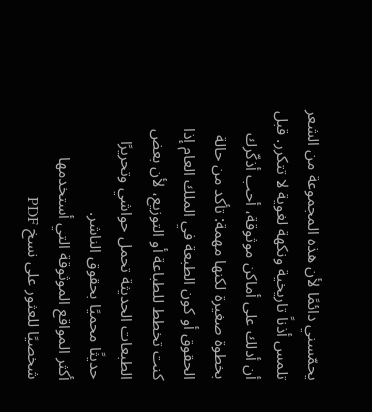يحمّسني دائمًا لأن هذه المجموعة من الشعر تلمس أذناً تاريخية ونكهة لغوية لا تتكرر. قبل أن أدلك على أماكن موثوقة، أحب أذكّرك بخطوة صغيرة لكنها مهمة: تأكد من حالة الحقوق أو كون الطبعة في الملك العام إذا كنت تخطط للطباعة أو التوزيع، لأن بعض الطبعات الحديثة تحمل حواشي وتحريرًا حديثًا محميًا بحقوق الناشر.
أكثر المواقع الموثوقة التي أستخدمها شخصيًا للعثور على نسخ PDF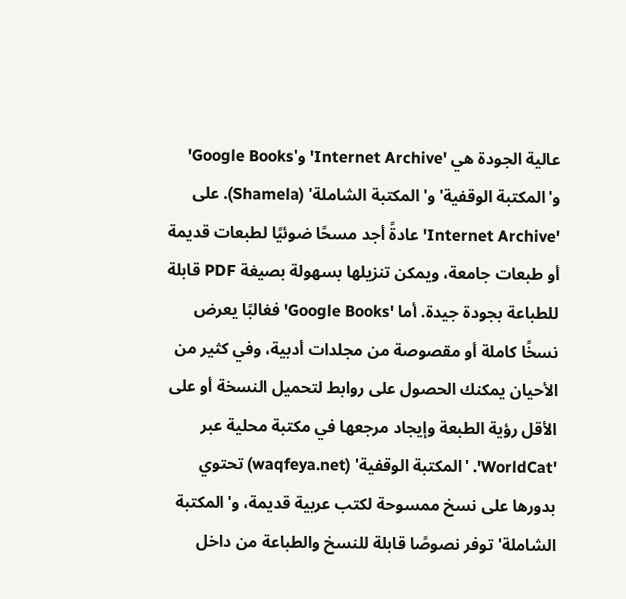عالية الجودة هي 'Internet Archive' و'Google Books' و'المكتبة الوقفية' و'المكتبة الشاملة' (Shamela). على 'Internet Archive' عادةً أجد مسحًا ضوئيًا لطبعات قديمة أو طبعات جامعة، ويمكن تنزيلها بسهولة بصيغة PDF قابلة للطباعة بجودة جيدة. أما 'Google Books' فغالبًا يعرض نسخًا كاملة أو مقصوصة من مجلدات أدبية، وفي كثير من الأحيان يمكنك الحصول على روابط لتحميل النسخة أو على الأقل رؤية الطبعة وإيجاد مرجعها في مكتبة محلية عبر 'WorldCat'. 'المكتبة الوقفية' (waqfeya.net) تحتوي بدورها على نسخ ممسوحة لكتب عربية قديمة، و'المكتبة الشاملة' توفر نصوصًا قابلة للنسخ والطباعة من داخل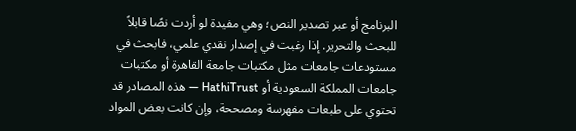البرنامج أو عبر تصدير النص؛ وهي مفيدة لو أردت نصًا قابلاً للبحث والتحرير. إذا رغبت في إصدار نقدي علمي، فابحث في مستودعات جامعات مثل مكتبات جامعة القاهرة أو مكتبات جامعات المملكة السعودية أو HathiTrust — هذه المصادر قد تحتوي على طبعات مفهرسة ومصححة، وإن كانت بعض المواد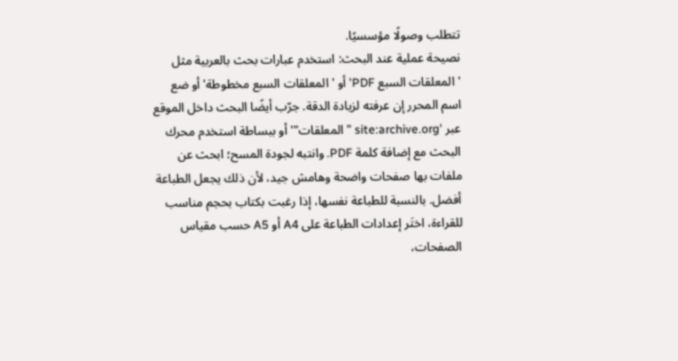تتطلب وصولًا مؤسسيًا.
نصيحة عملية عند البحث: استخدم عبارات بحث بالعربية مثل 'المعلقات السبع PDF' أو 'المعلقات السبع مخطوطة' أو ضع اسم المحرر إن عرفته لزيادة الدقة. جرّب أيضًا البحث داخل الموقع عبر 'site:archive.org "المعلقات"' أو ببساطة استخدم محرك البحث مع إضافة كلمة PDF. وانتبه لجودة المسح؛ ابحث عن ملفات بها صفحات واضحة وهامش جيد، لأن ذلك يجعل الطباعة أفضل. بالنسبة للطباعة نفسها، إذا رغبت بكتاب بحجم مناسب للقراءة، اختَر إعدادات الطباعة على A4 أو A5 حسب مقياس الصفحات،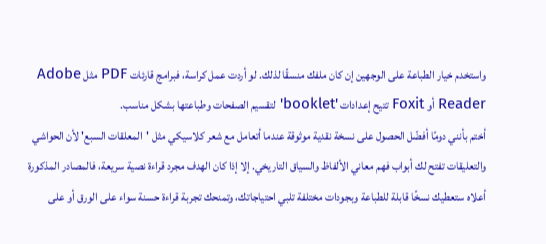واستخدم خيار الطباعة على الوجهين إن كان ملفك منسقًا لذلك. لو أردت عمل كراسة، فبرامج قارئات PDF مثل Adobe Reader أو Foxit تتيح إعدادات 'booklet' لتقسيم الصفحات وطباعتها بشكل مناسب.
أختم بأنني دومًا أفضّل الحصول على نسخة نقدية موثوقة عندما أتعامل مع شعر كلاسيكي مثل 'المعلقات السبع' لأن الحواشي والتعليقات تفتح لك أبواب فهم معاني الألفاظ والسياق التاريخي. إلا إذا كان الهدف مجرد قراءة نصية سريعة، فالمصادر المذكورة أعلاه ستعطيك نسخًا قابلة للطباعة وبجودات مختلفة تلبي احتياجاتك، وتمنحك تجربة قراءة حسنة سواء على الورق أو على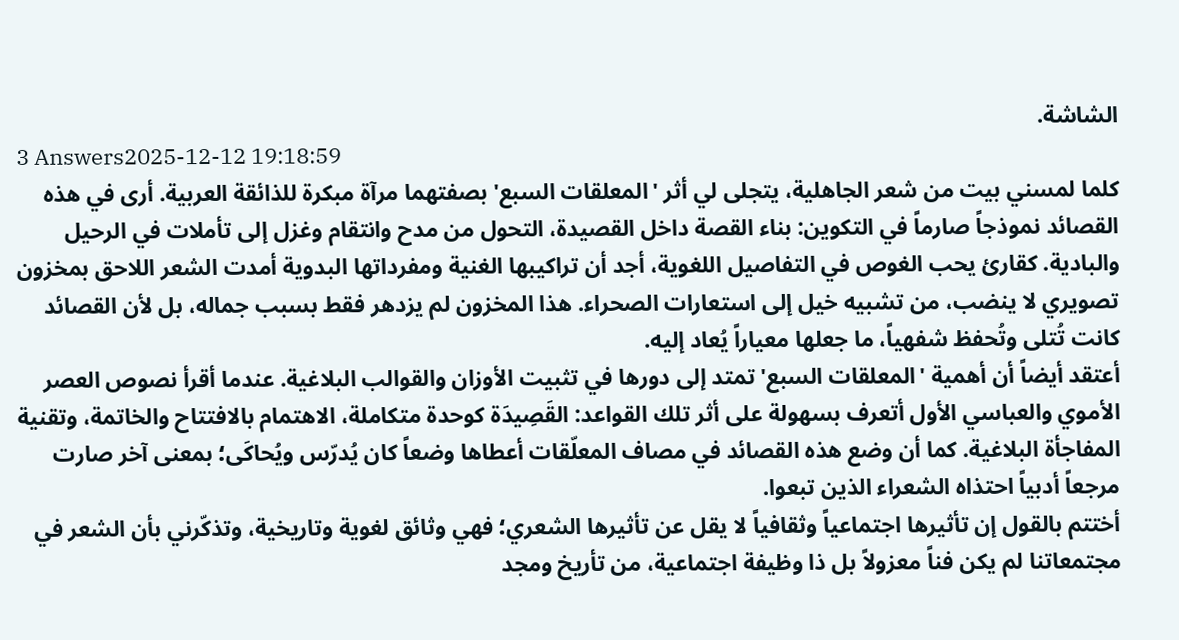الشاشة.
3 Answers2025-12-12 19:18:59
كلما لمسني بيت من شعر الجاهلية، يتجلى لي أثر 'المعلقات السبع' بصفتهما مرآة مبكرة للذائقة العربية. أرى في هذه القصائد نموذجاً صارماً في التكوين: بناء القصة داخل القصيدة، التحول من مدح وانتقام وغزل إلى تأملات في الرحيل والبادية. كقارئ يحب الغوص في التفاصيل اللغوية، أجد أن تراكيبها الغنية ومفرداتها البدوية أمدت الشعر اللاحق بمخزون تصويري لا ينضب، من تشبيه خيل إلى استعارات الصحراء. هذا المخزون لم يزدهر فقط بسبب جماله، بل لأن القصائد كانت تُتلى وتُحفظ شفهياً، ما جعلها معياراً يُعاد إليه.
أعتقد أيضاً أن أهمية 'المعلقات السبع' تمتد إلى دورها في تثبيت الأوزان والقوالب البلاغية. عندما أقرأ نصوص العصر الأموي والعباسي الأول أتعرف بسهولة على أثر تلك القواعد: القَصِيدَة كوحدة متكاملة، الاهتمام بالافتتاح والخاتمة، وتقنية المفاجأة البلاغية. كما أن وضع هذه القصائد في مصاف المعلّقات أعطاها وضعاً كان يُدرّس ويُحاكَى؛ بمعنى آخر صارت مرجعاً أدبياً احتذاه الشعراء الذين تبعوا.
أختتم بالقول إن تأثيرها اجتماعياً وثقافياً لا يقل عن تأثيرها الشعري؛ فهي وثائق لغوية وتاريخية، وتذكّرني بأن الشعر في مجتمعاتنا لم يكن فناً معزولاً بل ذا وظيفة اجتماعية، من تأريخ ومجد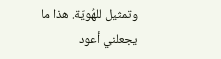وتمثيل للهُويّة. هذا ما يجعلني أعود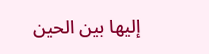إليها بين الحين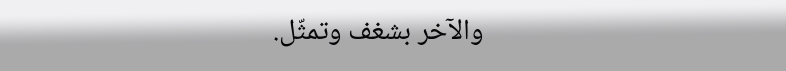والآخر بشغف وتمثّل.